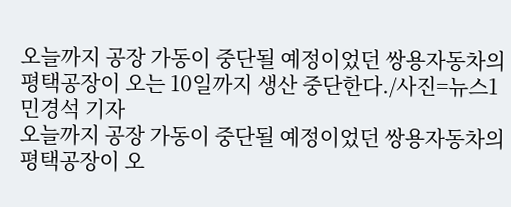오늘까지 공장 가동이 중단될 예정이었던 쌍용자동차의 평택공장이 오는 10일까지 생산 중단한다./사진=뉴스1 민경석 기자
오늘까지 공장 가동이 중단될 예정이었던 쌍용자동차의 평택공장이 오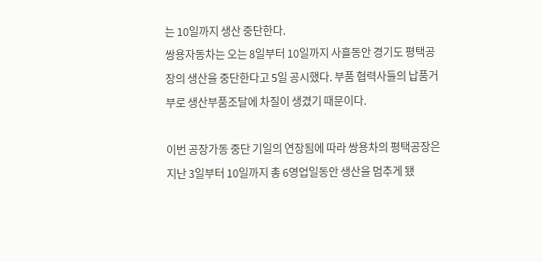는 10일까지 생산 중단한다.
쌍용자동차는 오는 8일부터 10일까지 사흘동안 경기도 평택공장의 생산을 중단한다고 5일 공시했다. 부품 협력사들의 납품거부로 생산부품조달에 차질이 생겼기 때문이다.

이번 공장가동 중단 기일의 연장됨에 따라 쌍용차의 평택공장은 지난 3일부터 10일까지 총 6영업일동안 생산을 멈추게 됐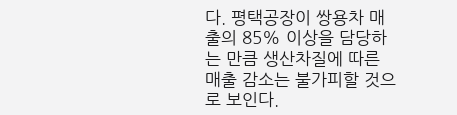다. 평택공장이 쌍용차 매출의 85% 이상을 담당하는 만큼 생산차질에 따른 매출 감소는 불가피할 것으로 보인다.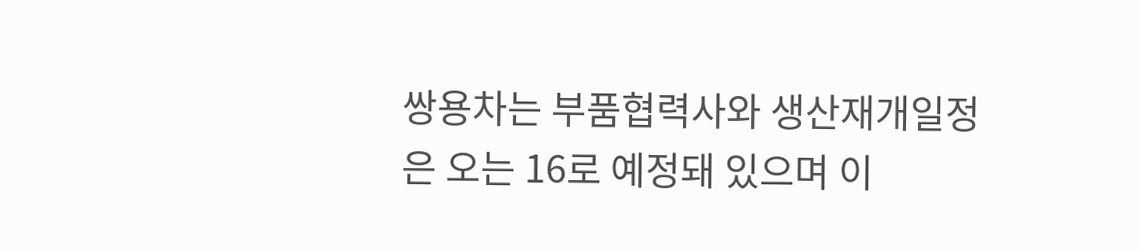쌍용차는 부품협력사와 생산재개일정은 오는 16로 예정돼 있으며 이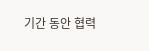기간 동안 협력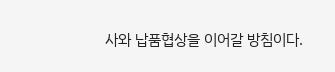사와 납품협상을 이어갈 방침이다.